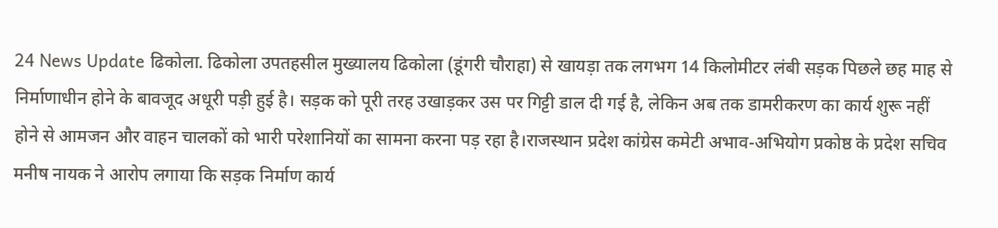24 News Update ढिकोला. ढिकोला उपतहसील मुख्यालय ढिकोला (डूंगरी चौराहा) से खायड़ा तक लगभग 14 किलोमीटर लंबी सड़क पिछले छह माह से निर्माणाधीन होने के बावजूद अधूरी पड़ी हुई है। सड़क को पूरी तरह उखाड़कर उस पर गिट्टी डाल दी गई है, लेकिन अब तक डामरीकरण का कार्य शुरू नहीं होने से आमजन और वाहन चालकों को भारी परेशानियों का सामना करना पड़ रहा है।राजस्थान प्रदेश कांग्रेस कमेटी अभाव-अभियोग प्रकोष्ठ के प्रदेश सचिव मनीष नायक ने आरोप लगाया कि सड़क निर्माण कार्य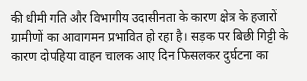की धीमी गति और विभागीय उदासीनता के कारण क्षेत्र के हजारों ग्रामीणों का आवागमन प्रभावित हो रहा है। सड़क पर बिछी गिट्टी के कारण दोपहिया वाहन चालक आए दिन फिसलकर दुर्घटना का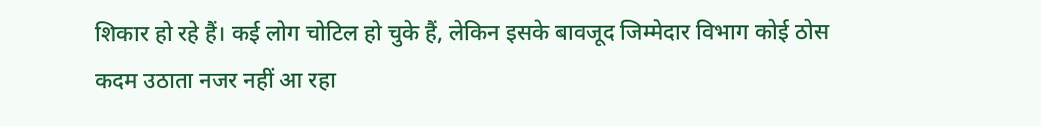शिकार हो रहे हैं। कई लोग चोटिल हो चुके हैं, लेकिन इसके बावजूद जिम्मेदार विभाग कोई ठोस कदम उठाता नजर नहीं आ रहा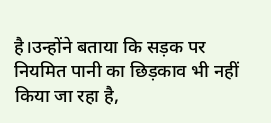है।उन्होंने बताया कि सड़क पर नियमित पानी का छिड़काव भी नहीं किया जा रहा है,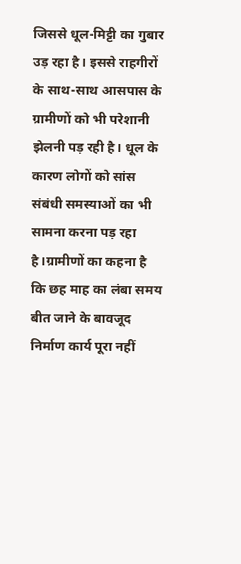जिससे धूल-मिट्टी का गुबार उड़ रहा है। इससे राहगीरों के साथ-साथ आसपास के ग्रामीणों को भी परेशानी झेलनी पड़ रही है। धूल के कारण लोगों को सांस संबंधी समस्याओं का भी सामना करना पड़ रहा है।ग्रामीणों का कहना है कि छह माह का लंबा समय बीत जाने के बावजूद निर्माण कार्य पूरा नहीं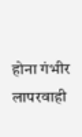होना गंभीर लापरवाही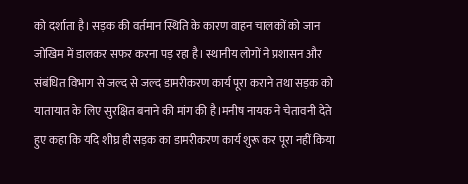को दर्शाता है। सड़क की वर्तमान स्थिति के कारण वाहन चालकों को जान जोखिम में डालकर सफर करना पड़ रहा है। स्थानीय लोगों ने प्रशासन और संबंधित विभाग से जल्द से जल्द डामरीकरण कार्य पूरा कराने तथा सड़क को यातायात के लिए सुरक्षित बनाने की मांग की है।मनीष नायक ने चेतावनी देते हुए कहा कि यदि शीघ्र ही सड़क का डामरीकरण कार्य शुरू कर पूरा नहीं किया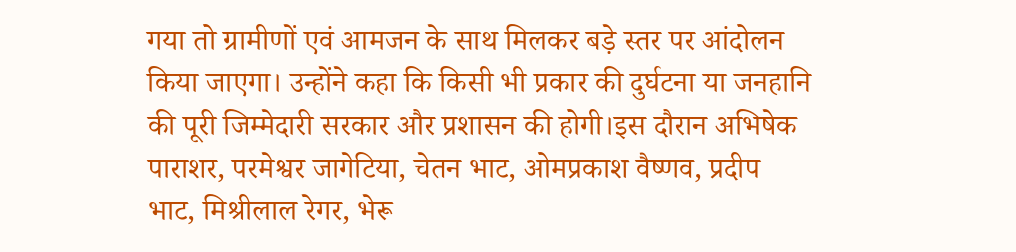गया तो ग्रामीणों एवं आमजन के साथ मिलकर बड़े स्तर पर आंदोलन किया जाएगा। उन्होंने कहा कि किसी भी प्रकार की दुर्घटना या जनहानि की पूरी जिम्मेदारी सरकार और प्रशासन की होगी।इस दौरान अभिषेक पाराशर, परमेश्वर जागेटिया, चेतन भाट, ओमप्रकाश वैष्णव, प्रदीप भाट, मिश्रीलाल रेगर, भेरू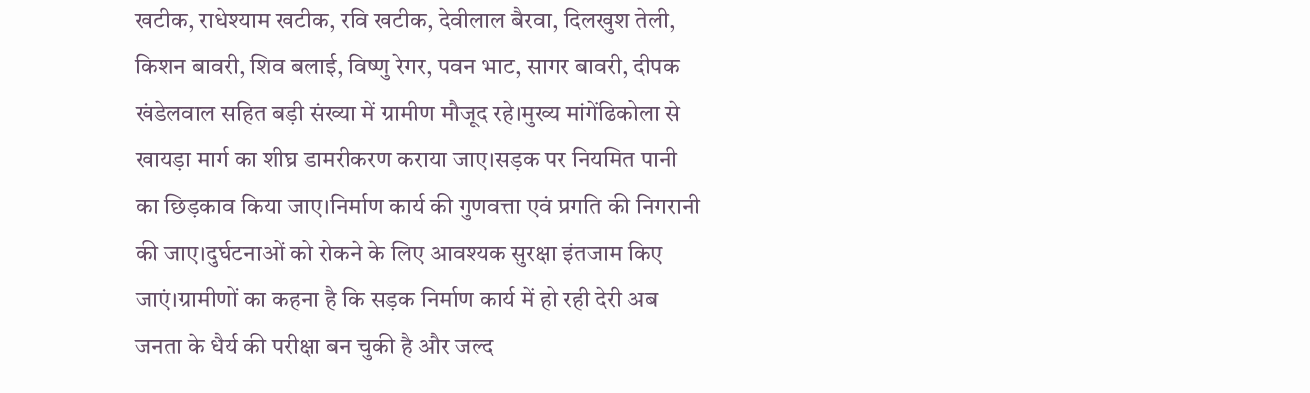खटीक, राधेश्याम खटीक, रवि खटीक, देवीलाल बैरवा, दिलखुश तेली, किशन बावरी, शिव बलाई, विष्णु रेगर, पवन भाट, सागर बावरी, दीपक खंडेलवाल सहित बड़ी संख्या में ग्रामीण मौजूद रहे।मुख्य मांगेंढिकोला से खायड़ा मार्ग का शीघ्र डामरीकरण कराया जाए।सड़क पर नियमित पानी का छिड़काव किया जाए।निर्माण कार्य की गुणवत्ता एवं प्रगति की निगरानी की जाए।दुर्घटनाओं को रोकने के लिए आवश्यक सुरक्षा इंतजाम किए जाएं।ग्रामीणों का कहना है कि सड़क निर्माण कार्य में हो रही देरी अब जनता के धैर्य की परीक्षा बन चुकी है और जल्द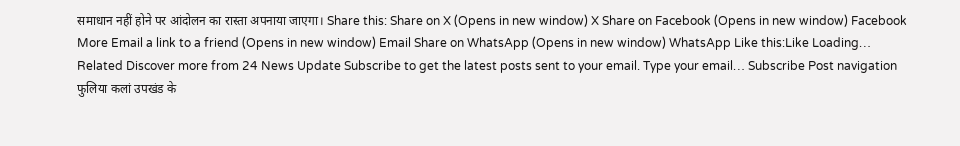समाधान नहीं होने पर आंदोलन का रास्ता अपनाया जाएगा। Share this: Share on X (Opens in new window) X Share on Facebook (Opens in new window) Facebook More Email a link to a friend (Opens in new window) Email Share on WhatsApp (Opens in new window) WhatsApp Like this:Like Loading… Related Discover more from 24 News Update Subscribe to get the latest posts sent to your email. Type your email… Subscribe Post navigation फुलिया कलां उपखंड के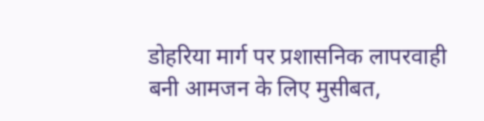डोहरिया मार्ग पर प्रशासनिक लापरवाही बनी आमजन के लिए मुसीबत,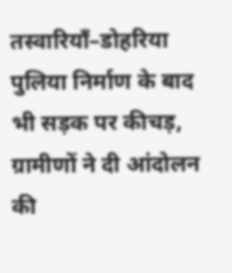तस्वारियाँ–डोहरिया पुलिया निर्माण के बाद भी सड़क पर कीचड़, ग्रामीणों ने दी आंदोलन की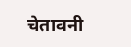चेतावनी